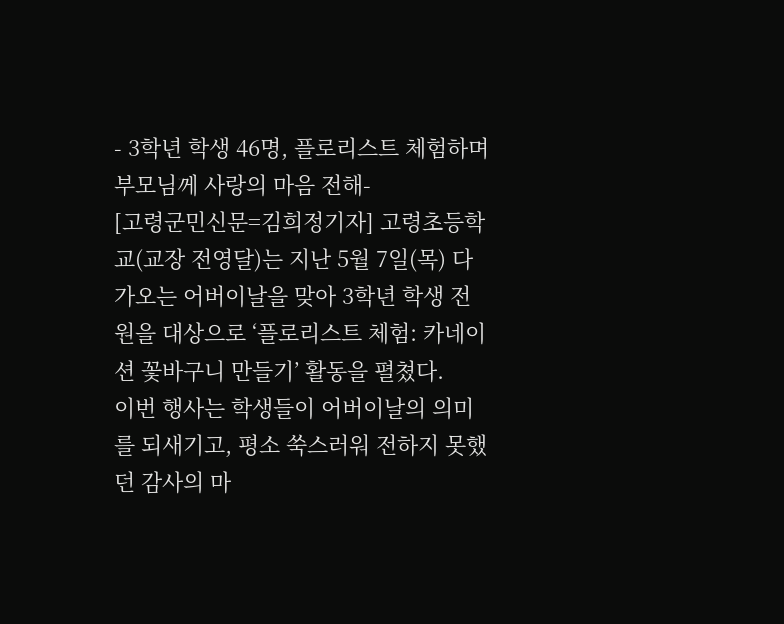- 3학년 학생 46명, 플로리스트 체험하며 부모님께 사랑의 마음 전해-
[고령군민신문=김희정기자] 고령초등학교(교장 전영달)는 지난 5월 7일(목) 다가오는 어버이날을 맞아 3학년 학생 전원을 대상으로 ‘플로리스트 체험: 카네이션 꽃바구니 만들기’ 활동을 펼쳤다.
이번 행사는 학생들이 어버이날의 의미를 되새기고, 평소 쑥스러워 전하지 못했던 감사의 마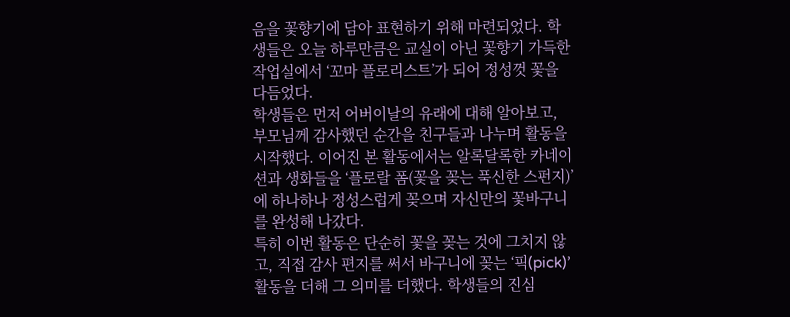음을 꽃향기에 담아 표현하기 위해 마련되었다. 학생들은 오늘 하루만큼은 교실이 아닌 꽃향기 가득한 작업실에서 ‘꼬마 플로리스트’가 되어 정성껏 꽃을 다듬었다.
학생들은 먼저 어버이날의 유래에 대해 알아보고, 부모님께 감사했던 순간을 친구들과 나누며 활동을 시작했다. 이어진 본 활동에서는 알록달록한 카네이션과 생화들을 ‘플로랄 폼(꽃을 꽂는 푹신한 스펀지)’에 하나하나 정성스럽게 꽂으며 자신만의 꽃바구니를 완성해 나갔다.
특히 이번 활동은 단순히 꽃을 꽂는 것에 그치지 않고, 직접 감사 편지를 써서 바구니에 꽂는 ‘픽(pick)’활동을 더해 그 의미를 더했다. 학생들의 진심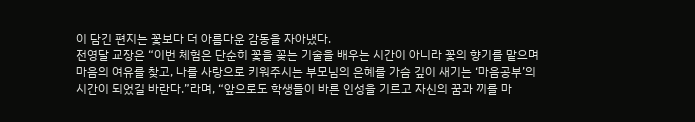이 담긴 편지는 꽃보다 더 아름다운 감동을 자아냈다.
전영달 교장은 “이번 체험은 단순히 꽃을 꽂는 기술을 배우는 시간이 아니라 꽃의 향기를 맡으며 마음의 여유를 찾고, 나를 사랑으로 키워주시는 부모님의 은혜를 가슴 깊이 새기는 ‘마음공부’의 시간이 되었길 바란다.”라며, “앞으로도 학생들이 바른 인성을 기르고 자신의 꿈과 끼를 마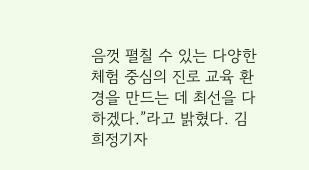음껏 펼칠 수 있는 다양한 체험 중심의 진로 교육 환경을 만드는 데 최선을 다하겠다.”라고 밝혔다. 김희정기자